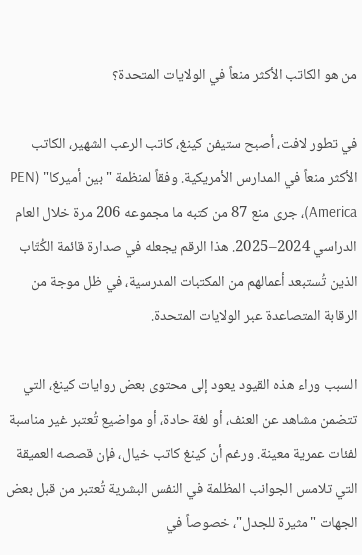من هو الكاتب الأكثر منعاً في الولايات المتحدة؟

في تطور لافت، أصبح ستيفن كينغ، كاتب الرعب الشهير، الكاتب الأكثر منعاً في المدارس الأمريكية. وفقاً لمنظمة "بين أميركا" (PEN America)، جرى منع 87 من كتبه ما مجموعه 206 مرة خلال العام الدراسي 2024–2025. هذا الرقم يجعله في صدارة قائمة الكُتّاب الذين تُستبعد أعمالهم من المكتبات المدرسية، في ظل موجة من الرقابة المتصاعدة عبر الولايات المتحدة.

السبب وراء هذه القيود يعود إلى محتوى بعض روايات كينغ، التي تتضمن مشاهد عن العنف، أو لغة حادة، أو مواضيع تُعتبر غير مناسبة لفئات عمرية معينة. ورغم أن كينغ كاتب خيال، فإن قصصه العميقة التي تلامس الجوانب المظلمة في النفس البشرية تُعتبر من قبل بعض الجهات "مثيرة للجدل"، خصوصاً في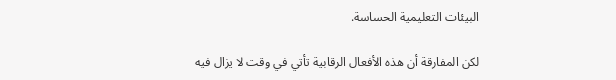البيئات التعليمية الحساسة.

لكن المفارقة أن هذه الأفعال الرقابية تأتي في وقت لا يزال فيه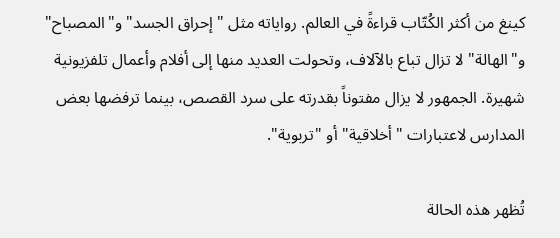كينغ من أكثر الكُتّاب قراءةً في العالم. رواياته مثل "إحراق الجسد" و"المصباح" و"الهالة" لا تزال تباع بالآلاف، وتحولت العديد منها إلى أفلام وأعمال تلفزيونية شهيرة. الجمهور لا يزال مفتوناً بقدرته على سرد القصص، بينما ترفضها بعض المدارس لاعتبارات "أخلاقية" أو "تربوية".

تُظهر هذه الحالة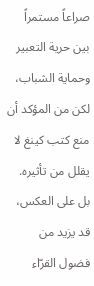صراعاً مستمراً بين حرية التعبير وحماية الشباب، لكن من المؤكد أن منع كتب كينغ لا يقلل من تأثيره. بل على العكس، قد يزيد من فضول القرّاء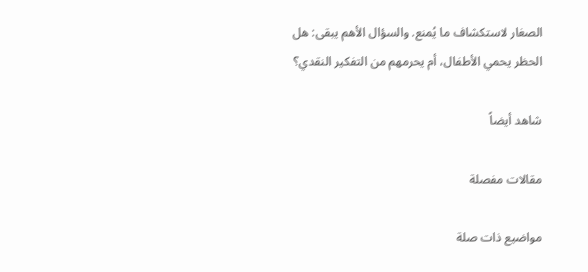الصغار لاستكشاف ما يُمنع. والسؤال الأهم يبقى: هل الحظر يحمي الأطفال، أم يحرمهم من التفكير النقدي؟

شاهد أيضاً

مقالات مفصلة

مواضيع ذات صلة